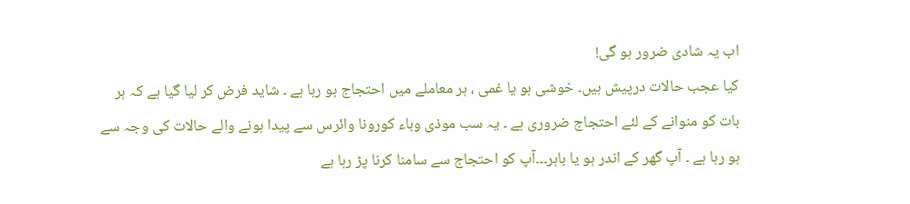اب یہ شادی ضرور ہو گی!
کیا عجب حالات درپیش ہیں۔ خوشی ہو یا غمی ، ہر معاملے میں احتجاج ہو رہا ہے ۔ شاید فرض کر لیا گیا ہے کہ ہر بات کو منوانے کے لئے احتجاج ضروری ہے ۔ یہ سب موذی وباء کورونا وائرس سے پیدا ہونے والے حالات کی وجہ سے ہو رہا ہے ۔ آپ گھر کے اندر ہو یا باہر۔۔۔آپ کو احتجاج سے سامنا کرنا پڑ رہا ہے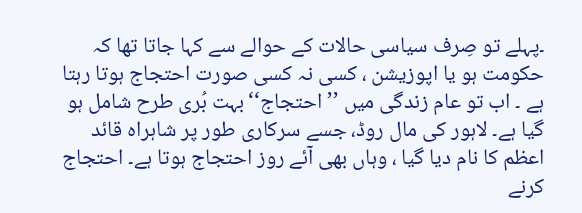۔پہلے تو صِرف سیاسی حالات کے حوالے سے کہا جاتا تھا کہ حکومت ہو یا اپوزیشن ، کسی نہ کسی صورت احتجاج ہوتا رہتا ہے ۔ اب تو عام زندگی میں ’’احتجاج‘‘بہت بُری طرح شامل ہو گیا ہے۔ لاہور کی مال روڈ، جسے سرکاری طور پر شاہراہ قائد اعظم کا نام دیا گیا ، وہاں بھی آئے روز احتجاج ہوتا ہے۔ احتجاج کرنے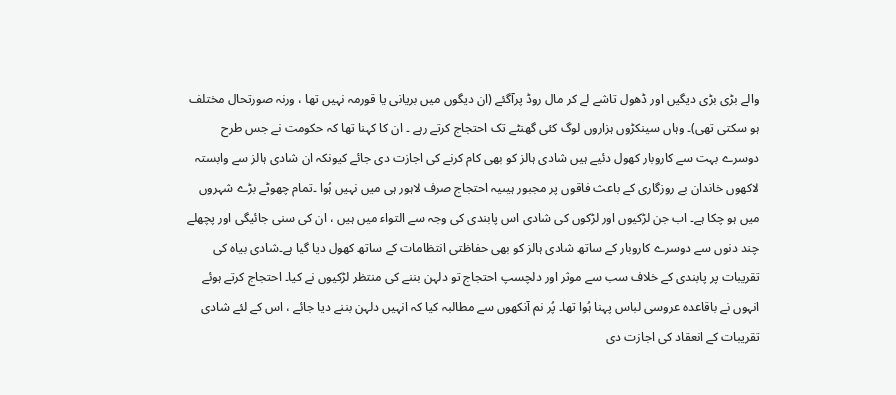والے بڑی بڑی دیگیں اور ڈھول تاشے لے کر مال روڈ پرآگئے (ان دیگوں میں بریانی یا قورمہ نہیں تھا ، ورنہ صورتحال مختلف ہو سکتی تھی)۔ وہاں سینکڑوں ہزاروں لوگ کئی گھنٹے تک احتجاج کرتے رہے ۔ ان کا کہنا تھا کہ حکومت نے جس طرح دوسرے بہت سے کاروبار کھول دئیے ہیں شادی ہالز کو بھی کام کرنے کی اجازت دی جائے کیونکہ ان شادی ہالز سے وابستہ لاکھوں خاندان بے روزگاری کے باعث فاقوں پر مجبور ہیںیہ احتجاج صرف لاہور ہی میں نہیں ہُوا ۔تمام چھوٹے بڑے شہروں میں ہو چکا ہے۔ اب جن لڑکیوں اور لڑکوں کی شادی اس پابندی کی وجہ سے التواء میں ہیں ، ان کی سنی جائیگی اور پچھلے چند دنوں سے دوسرے کاروبار کے ساتھ شادی ہالز کو بھی حفاظتی انتظامات کے ساتھ کھول دیا گیا ہے۔شادی بیاہ کی تقریبات پر پابندی کے خلاف سب سے موثر اور دلچسپ احتجاج تو دلہن بننے کی منتظر لڑکیوں نے کیا۔ احتجاج کرتے ہوئے انہوں نے باقاعدہ عروسی لباس پہنا ہُوا تھا۔ پُر نم آنکھوں سے مطالبہ کیا کہ انہیں دلہن بننے دیا جائے ، اس کے لئے شادی تقریبات کے انعقاد کی اجازت دی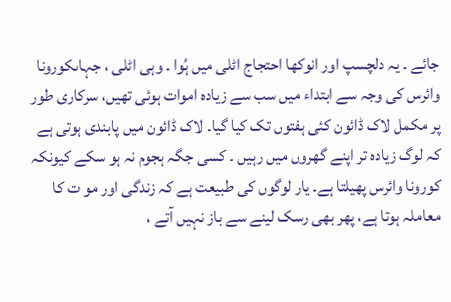جائے ۔ یہ دلچسپ اور انوکھا احتجاج اٹلی میں ہُوا ۔ وہی اٹلی ، جہاںکورونا وائرس کی وجہ سے ابتداء میں سب سے زیادہ اموات ہوئی تھیں، سرکاری طور پر مکمل لاک ڈائون کئی ہفتوں تک کیا گیا۔ لاک ڈائون میں پابندی ہوتی ہے کہ لوگ زیادہ تر اپنے گھروں میں رہیں ۔ کسی جگہ ہجوم نہ ہو سکے کیونکہ کورونا وائرس پھیلتا ہے۔ یار لوگوں کی طبیعت ہے کہ زندگی اور مو ت کا معاملہ ہوتا ہے، پھر بھی رسک لینے سے باز نہیں آتے ،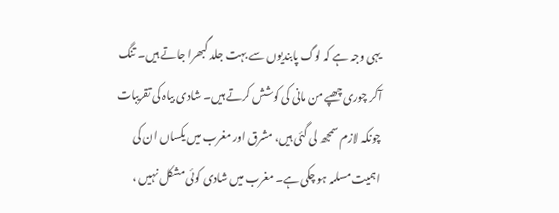یہی وجہ ہے کہ لوگ پابندیوں سے بہت جلد گبھرا جاتے ہیں۔ تنگ آکر چوری چھپے من مانی کی کوشش کرتے ہیں۔ شادی بیاہ کی تقریبات چونکہ لازم سمجھ لی گئی ہیں، مشرق اور مغرب میں یکساں ان کی اہمیت مسلمہ ہو چکی ہے۔ مغرب میں شادی کوئی مشکل نہیں ،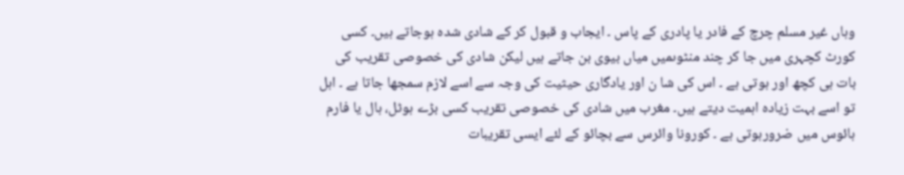وہاں غیر مسلم چرچ کے فادر یا پادری کے پاس ۔ ایجاب و قبول کر کے شادی شدہ ہوجاتے ہیں۔ کسی کورٹ کچہری میں جا کر چند منٹوںمیں میاں بیوی بن جاتے ہیں لیکن شادی کی خصوصی تقریب کی بات ہی کچھ اور ہوتی ہے ۔ اس کی شا ن اور یادگاری حیثیت کی وجہ سے اسے لازم سمجھا جاتا ہے ۔ اہل تو اسے بہت زیادہ اہمیت دیتے ہیں۔ مغرب میں شادی کی خصوصی تقریب کسی بڑے ہوٹل، ہال یا فارم ہائوس میں ضرورہوتی ہے ۔ کورونا وائرس سے بچائو کے لئے ایسی تقریبات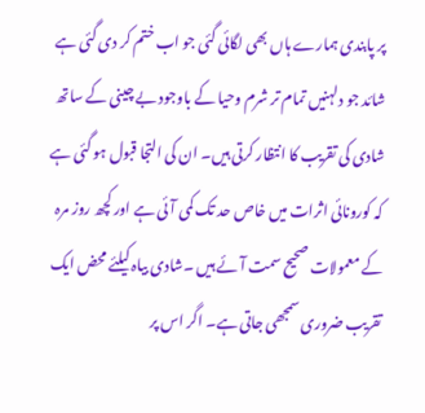پر پابندی ہمارے ہاں بھی لگائی گئی جو اب ختم کر دی گئی ہے شائد جو دلہنیں تمام تر شرم وحیا کے باوجود بے چینی کے ساتھ شادی کی تقریب کا انتظار کرتی ہیں۔ ان کی التجا قبول ہو گئی ہے کہ کورونائی اثرات میں خاص حد تک کمی آئی ہے اور کچھ روز مرہ کے معمولات صحیح سمت آئے ہیں ۔شادی بیاہ کیلئے محض ایک تقریب ضروری سمجھی جاتی ہے۔ اگر اس پر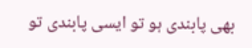بھی پابندی ہو تو ایسی پابندی تو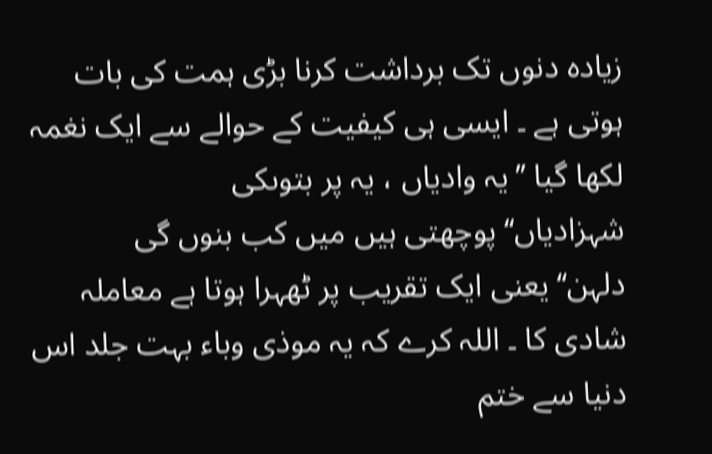زیادہ دنوں تک برداشت کرنا بڑی ہمت کی بات ہوتی ہے ۔ ایسی ہی کیفیت کے حوالے سے ایک نغمہ لکھا گیا ’’یہ وادیاں ، یہ پر بتوںکی شہزادیاں‘‘پوچھتی ہیں میں کب بنوں گی دلہن‘‘یعنی ایک تقریب پر ٹھہرا ہوتا ہے معاملہ شادی کا ۔ اللہ کرے کہ یہ موذی وباء بہت جلد اس دنیا سے ختم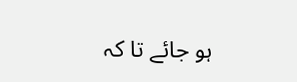ہو جائے تا کہ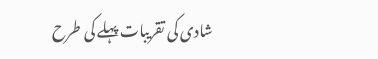شادی کی تقریبات پہلے کی طرح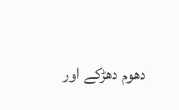دھوم دھڑکے اور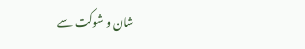شان و شوکت سے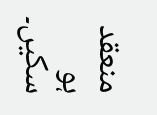منعقد ہو سکیں۔